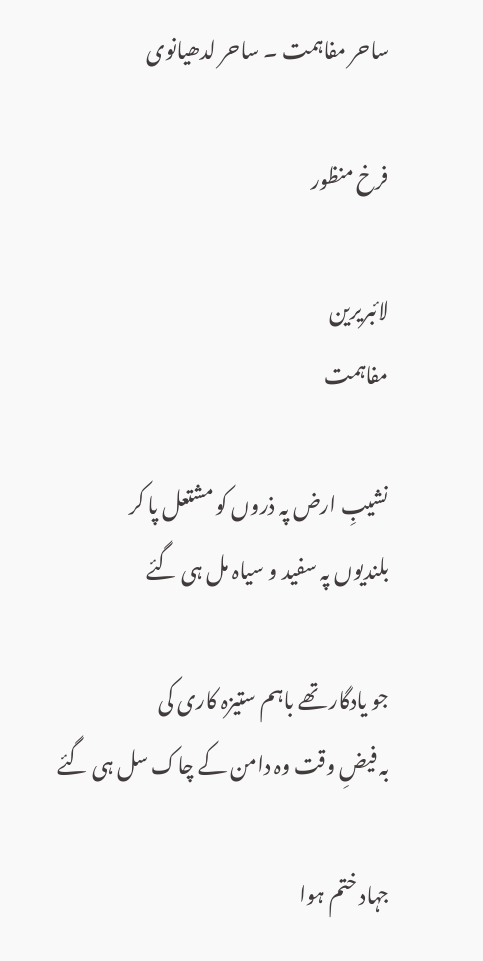ساحر مفاہمت ۔ ساحر لدھیانوی

فرخ منظور

لائبریرین
مفاہمت

نشیبِ ارض پہ ذروں کو مشتعل پا کر
بلندیوں پہ سفید و سیاہ مل ہی گئے

جو یادگار تھے باہم ستیزہ کاری کی
بہ فیضِ وقت وہ دامن کے چاک سل ہی گئے

جہاد ختم ہوا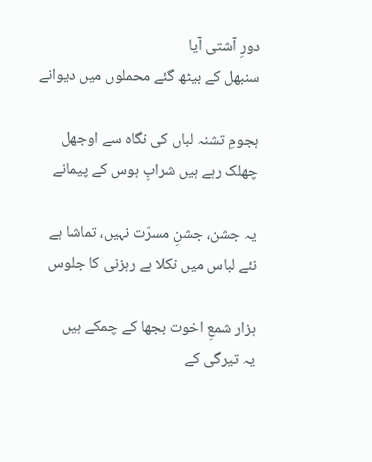دورِ آشتی آیا
سنبھل کے بیٹھ گئے محملوں میں دیوانے

ہجومِ تشنہ‌ لباں کی نگاہ سے اوجھل
چھلک رہے ہیں شرابِ ہوس کے پیمانے

یہ جشن، جشنِ مسرّت نہیں، تماشا ہے
نئے لباس میں نکلا ہے رہزنی کا جلوس

ہزار شمعِ اخوت بجھا کے چمکے ہیں
یہ تیرگی کے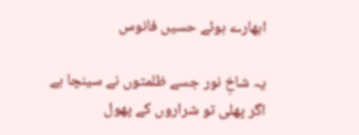ابھارے ہوئے حسیں فانوس

یہ شاخِ نور جسے ظلمتوں نے سینچا ہے
اگر پھلی تو شراروں کے پھول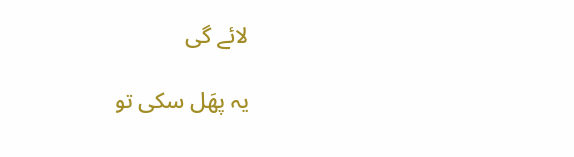لائے گی

یہ پھَل سکی تو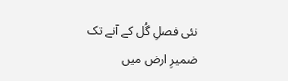نئی فصلِ گُل کے آنے تک
ضمیرِ ارض میں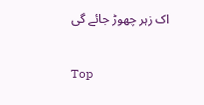اک زہر چھوڑ جائے گی

Top